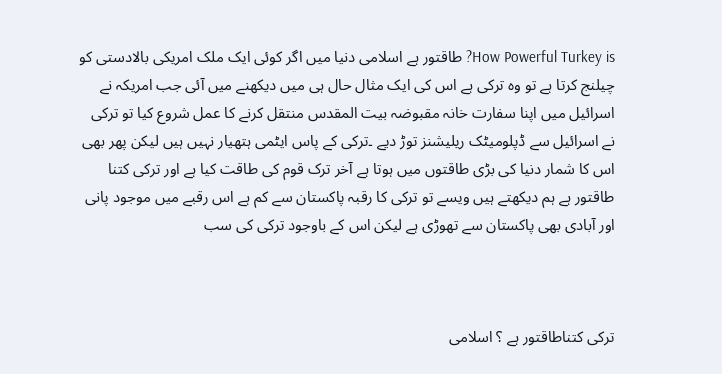How Powerful Turkey is? طاقتور ہے اسلامی دنیا میں اگر کوئی ایک ملک امریکی بالادستی کو چیلنج کرتا ہے تو وہ ترکی ہے اس کی ایک مثال حال ہی میں دیکھنے میں آئی جب امریکہ نے اسرائیل میں اپنا سفارت خانہ مقبوضہ بیت المقدس منتقل کرنے کا عمل شروع کیا تو ترکی نے اسرائیل سے ڈپلومیٹک ریلیشنز توڑ دیے ۔ترکی کے پاس ایٹمی ہتھیار نہیں ہیں لیکن پھر بھی اس کا شمار دنیا کی بڑی طاقتوں میں ہوتا ہے آخر ترک قوم کی طاقت کیا ہے اور ترکی کتنا طاقتور ہے ہم دیکھتے ہیں ویسے تو ترکی کا رقبہ پاکستان سے کم ہے اس رقبے میں موجود پانی اور آبادی بھی پاکستان سے تھوڑی ہے لیکن اس کے باوجود ترکی کی سب



ترکی کتناطاقتور ہے ؟ اسلامی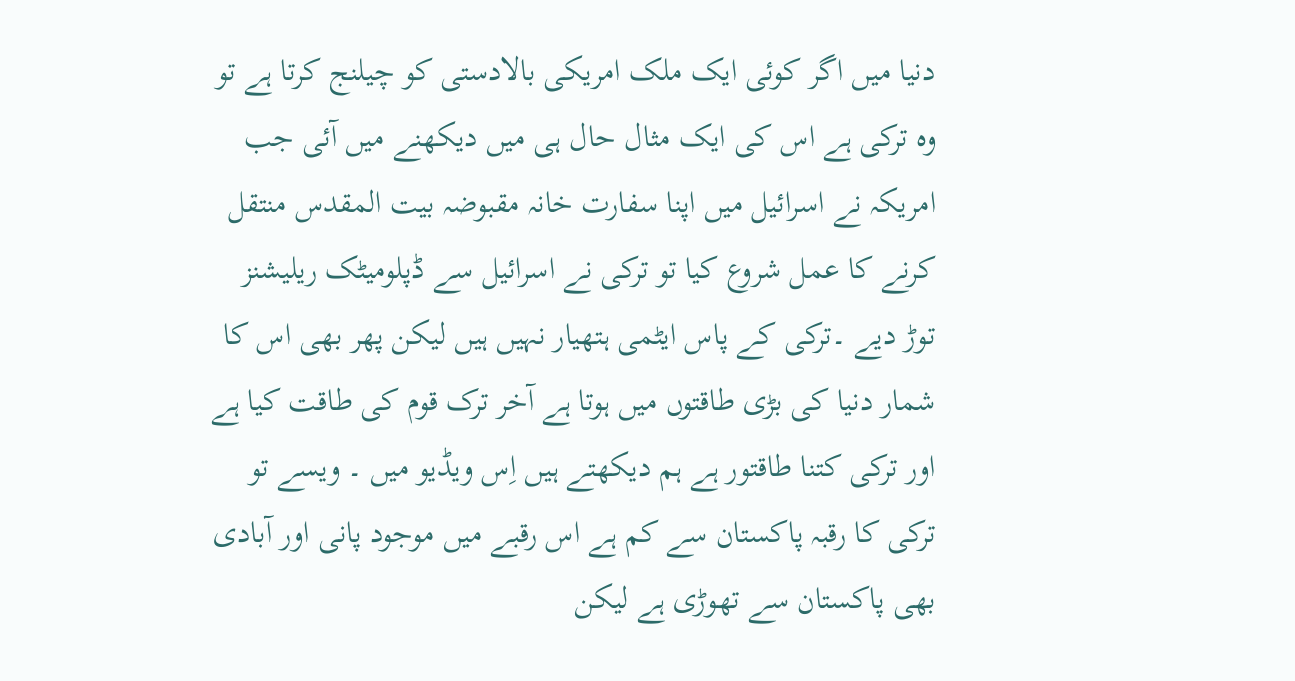دنیا میں اگر کوئی ایک ملک امریکی بالادستی کو چیلنج کرتا ہے تو وہ ترکی ہے اس کی ایک مثال حال ہی میں دیکھنے میں آئی جب امریکہ نے اسرائیل میں اپنا سفارت خانہ مقبوضہ بیت المقدس منتقل کرنے کا عمل شروع کیا تو ترکی نے اسرائیل سے ڈپلومیٹک ریلیشنز توڑ دیے ۔ترکی کے پاس ایٹمی ہتھیار نہیں ہیں لیکن پھر بھی اس کا شمار دنیا کی بڑی طاقتوں میں ہوتا ہے آخر ترک قوم کی طاقت کیا ہے اور ترکی کتنا طاقتور ہے ہم دیکھتے ہیں اِس ویڈیو میں ۔ ویسے تو ترکی کا رقبہ پاکستان سے کم ہے اس رقبے میں موجود پانی اور آبادی بھی پاکستان سے تھوڑی ہے لیکن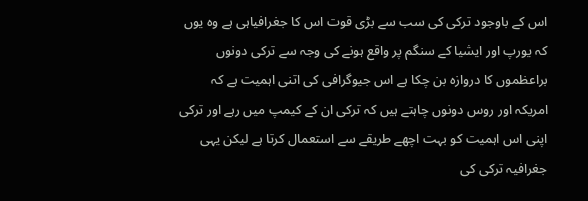اس کے باوجود ترکی کی سب سے بڑی قوت اس کا جغرافیاہی ہے وہ یوں کہ یورپ اور ایشیا کے سنگم پر واقع ہونے کی وجہ سے ترکی دونوں براعظموں کا دروازہ بن چکا ہے اس جیوگرافی کی اتنی اہمیت ہے کہ امریکہ اور روس دونوں چاہتے ہیں کہ ترکی ان کے کیمپ میں رہے اور ترکی اپنی اس اہمیت کو بہت اچھے طریقے سے استعمال کرتا ہے لیکن یہی جغرافیہ ترکی کی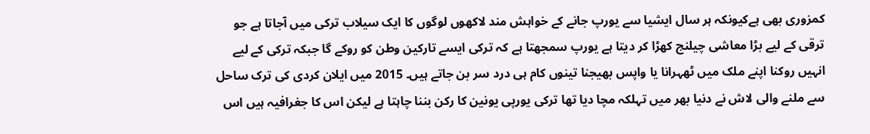کمزوری بھی ہےکیونکہ ہر سال ایشیا سے یورپ جانے کے خواہش مند لاکھوں لوگوں کا ایک سیلاب ترکی میں آجاتا ہے جو ترقی کے لیے بڑا معاشی چیلنج کھڑا کر دیتا ہے یورپ سمجھتا ہے کہ ترکی ایسے تارکین وطن کو روکے گا جبکہ ترکی کے لیے انہیں روکنا اپنے ملک میں ٹھہرانا یا واپس بھیجنا تینوں کام ہی درد سر بن جاتے ہیں۔ 2015 میں ایلان کردی کی ترک ساحل سے ملنے والی لاش نے دنیا بھر میں تہلکہ مچا دیا تھا ترکی یورپی یونین کا رکن بننا چاہتا ہے لیکن اس کا جغرافیہ ہیں اس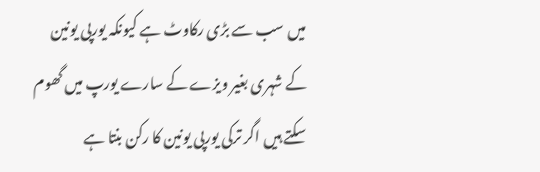میں سب سے بڑی رکاوٹ ہے کیونکہ یورپی یونین کے شہری بغیر ویزے کے سارے یورپ میں گھوم سکتے ہیں اگر ترکی یورپی یونین کا رکن بنتا ہے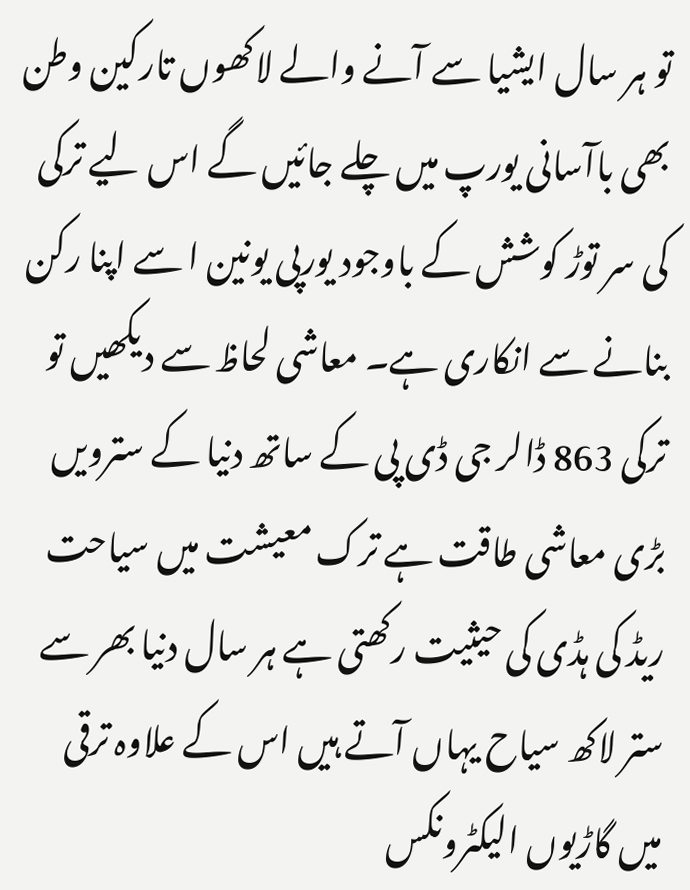تو ہر سال ایشیا سے آنے والے لاکھوں تارکین وطن بھی باآسانی یورپ میں چلے جائیں گے اس لیے ترکی کی سر توڑ کوشش کے باوجود یورپی یونین ا سے اپنا رکن بنانے سے انکاری ہے۔ معاشی لحاظ سے دیکھیں تو ترکی 863 ڈالر جی ڈی پی کے ساتھ دنیا کے سترویں بڑی معاشی طاقت ہے ترک معیشت میں سیاحت ریڈ کی ہڈی کی حیثیت رکھتی ہے ہر سال دنیا بھر سے ستر لاکھ سیاح یہاں آتے ہیں اس کے علاوہ ترقی میں گاڑیوں الیکٹرونکس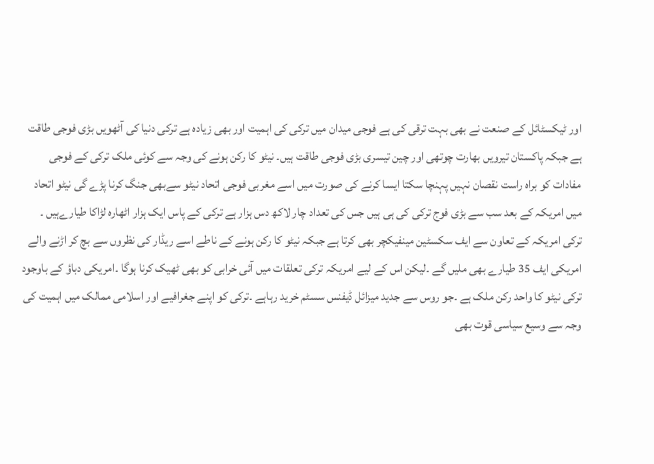اور ٹیکسٹائل کے صنعت نے بھی بہت ترقی کی ہے فوجی میدان میں ترکی کی اہمیت اور بھی زیادہ ہے ترکی دنیا کی آٹھویں بڑی فوجی طاقت ہے جبکہ پاکستان تیرویں بھارت چوتھی اور چین تیسری بڑی فوجی طاقت ہیں۔ نیٹو کا رکن ہونے کی وجہ سے کوئی ملک ترکی کے فوجی مفادات کو براہ راست نقصان نہیں پہنچا سکتا ایسا کرنے کی صورت میں اسے مغربی فوجی اتحاد نیٹو سےبھی جنگ کرنا پڑے گی نیٹو اتحاد میں امریکہ کے بعد سب سے بڑی فوج ترکی کی ہی ہیں جس کی تعداد چار لاکھ دس ہزار ہے ترکی کے پاس ایک ہزار اٹھارہ لڑاکا طیارےہیں ۔ ترکی امریکہ کے تعاون سے ایف سکسٹین مینفیکچر بھی کرتا ہے جبکہ نیٹو کا رکن ہونے کے ناطے اسے ریڈار کی نظروں سے بچ کر اڑنے والے امریکی ایف 35 طیارے بھی ملیں گے ۔لیکن اس کے لیے امریکہ ترکی تعلقات میں آئی خرابی کو بھی ٹھیک کرنا ہوگا ۔امریکی دباؤ کے باوجود ترکی نیٹو کا واحد رکن ملک ہے ۔جو روس سے جدید میزائل ڈیفنس سسٹم خرید رہاہے ۔ترکی کو اپنے جغرافیے اور اسلامی ممالک میں اہمیت کی وجہ سے وسیع سیاسی قوت بھی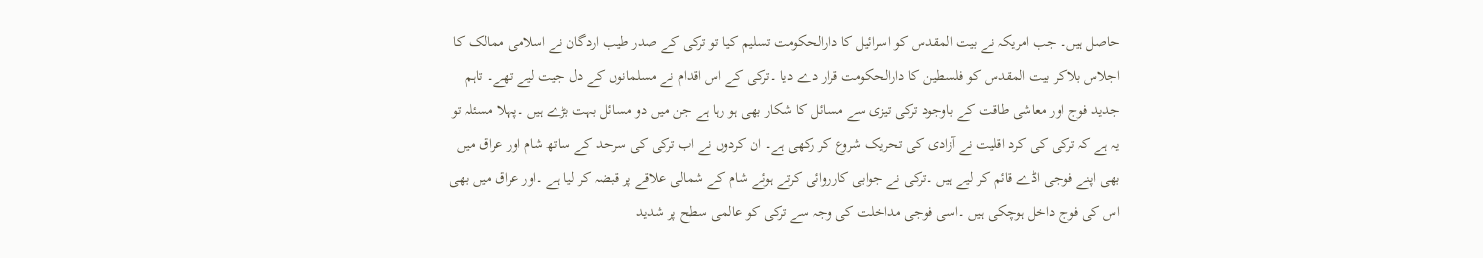حاصل ہیں۔ جب امریکہ نے بیت المقدس کو اسرائیل کا دارالحکومت تسلیم کیا تو ترکی کے صدر طیب اردگان نے اسلامی ممالک کا اجلاس بلاکر بیت المقدس کو فلسطین کا دارالحکومت قرار دے دیا ۔ترکی کے اس اقدام نے مسلمانوں کے دل جیت لیے تھے۔ تاہم جدید فوج اور معاشی طاقت کے باوجود ترکی تیزی سے مسائل کا شکار بھی ہو رہا ہے جن میں دو مسائل بہت بڑے ہیں ۔پہلا مسئلہ تو یہ ہے کہ ترکی کی کرد اقلیت نے آزادی کی تحریک شروع کر رکھی ہے۔ ان کردوں نے اب ترکی کی سرحد کے ساتھ شام اور عراق میں بھی اپنے فوجی اڈے قائم کر لیے ہیں ۔ترکی نے جوابی کارروائی کرتے ہوئے شام کے شمالی علاقے پر قبضہ کر لیا ہے ۔اور عراق میں بھی اس کی فوج داخل ہوچکی ہیں ۔اسی فوجی مداخلت کی وجہ سے ترکی کو عالمی سطح پر شدید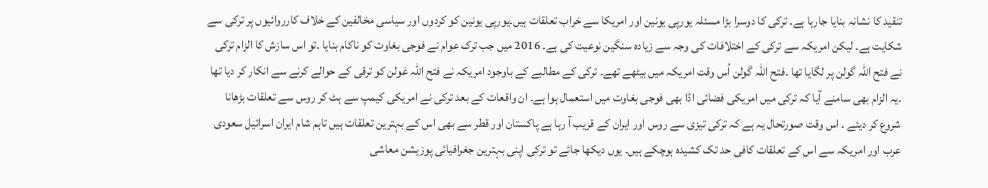تنقید کا نشانہ بنایا جارہا ہے۔ ترکی کا دوسرا بڑا مسئلہ یورپی یونین اور امریکا سے خراب تعلقات ہیں۔یورپی یونین کو کردوں اور سیاسی مخالفین کے خلاف کارروائیوں پر ترکی سے شکایت ہے۔ لیکن امریکہ سے ترکی کے اختلافات کی وجہ سے زیادہ سنگین نوعیت کی ہے۔ 2016 میں جب ترک عوام نے فوجی بغاوت کو ناکام بنایا ۔تو اس سازش کا الزام ترکی نے فتح اللہ گولن پر لگایا تھا ۔فتح اللہ گولن اُس وقت امریکہ میں بیٹھے تھے۔ ترکی کے مطالبے کے باوجود امریکہ نے فتح اللہ غولن کو ترقی کے حوالے کرنے سے انکار کر دیا تھا ۔یہ الزام بھی سامنے آیا کہ ترکی میں امریکی فضائی اڈا بھی فوجی بغاوت میں استعمال ہوا ہے۔ ان واقعات کے بعد ترکی نے امریکی کیمپ سے ہٹ کر روس سے تعلقات بڑھانا شروع کر دیئے ۔ اس وقت صورتحال یہ ہے کہ ترکی تیزی سے روس اور ایران کے قریب آ رہا ہے پاکستان اور قطر سے بھی اس کے بہترین تعلقات ہیں تاہم شام ایران اسرائیل سعودی عرب اور امریکہ سے اس کے تعلقات کافی حد تک کشیدہ ہوچکے ہیں۔ یوں دیکھا جائے تو ترکی اپنی بہترین جغرافیائی پوزیشن معاشی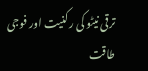ترقی نیٹو کی ر کنیت اور فوجی طاقت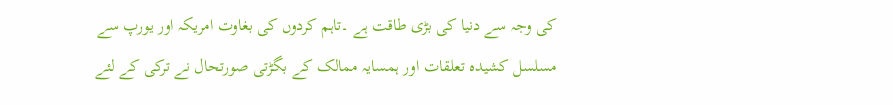کی وجہ سے دنیا کی بڑی طاقت ہے ۔تاہم کردوں کی بغاوت امریکہ اور یورپ سے مسلسل کشیدہ تعلقات اور ہمسایہ ممالک کے بگڑتی صورتحال نے ترکی کے لئے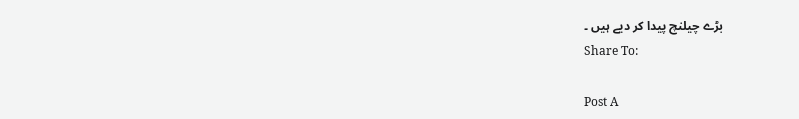بڑے چیلنچ پیدا کر دیے ہیں ۔
Share To:

Post A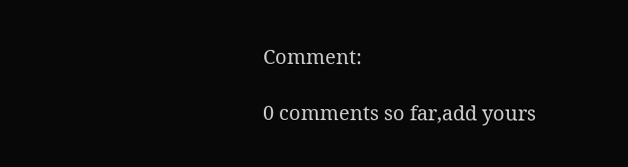Comment:

0 comments so far,add yours